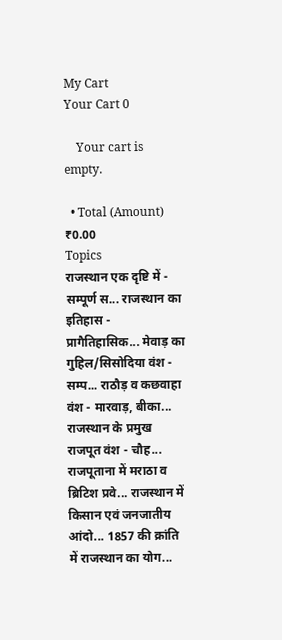My Cart
Your Cart 0

    Your cart is empty.

  • Total (Amount) ₹0.00
Topics
राजस्थान एक दृष्टि में - सम्पूर्ण स... राजस्थान का इतिहास - प्रागैतिहासिक... मेवाड़ का गुहिल/सिसोदिया वंश - सम्प... राठौड़ व कछवाहा वंश - मारवाड़, बीका... राजस्थान के प्रमुख राजपूत वंश - चौह... राजपूताना में मराठा व ब्रिटिश प्रवे... राजस्थान में किसान एवं जनजातीय आंदो... 1857 की क्रांति में राजस्थान का योग...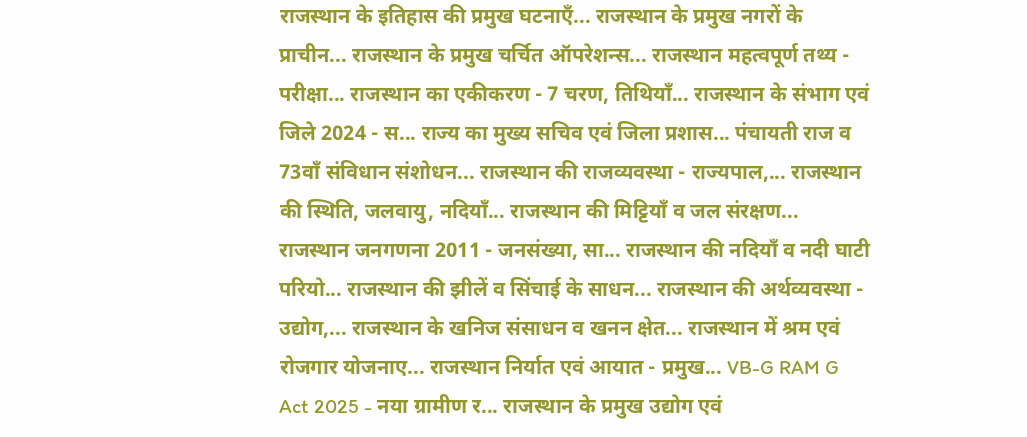राजस्थान के इतिहास की प्रमुख घटनाएँ... राजस्थान के प्रमुख नगरों के प्राचीन... राजस्थान के प्रमुख चर्चित ऑपरेशन्स... राजस्थान महत्वपूर्ण तथ्य - परीक्षा... राजस्थान का एकीकरण - 7 चरण, तिथियाँ... राजस्थान के संभाग एवं जिले 2024 - स... राज्य का मुख्य सचिव एवं जिला प्रशास... पंचायती राज व 73वाँ संविधान संशोधन... राजस्थान की राजव्यवस्था - राज्यपाल,... राजस्थान की स्थिति, जलवायु, नदियाँ... राजस्थान की मिट्टियाँ व जल संरक्षण... राजस्थान जनगणना 2011 - जनसंख्या, सा... राजस्थान की नदियाँ व नदी घाटी परियो... राजस्थान की झीलें व सिंचाई के साधन... राजस्थान की अर्थव्यवस्था - उद्योग,... राजस्थान के खनिज संसाधन व खनन क्षेत... राजस्थान में श्रम एवं रोजगार योजनाए... राजस्थान निर्यात एवं आयात - प्रमुख... VB-G RAM G Act 2025 - नया ग्रामीण र... राजस्थान के प्रमुख उद्योग एवं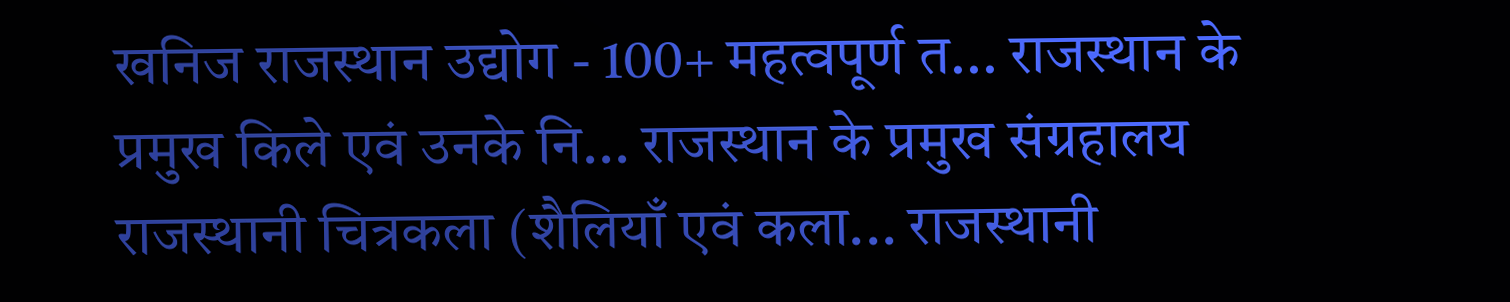खनिज राजस्थान उद्योग - 100+ महत्वपूर्ण त... राजस्थान के प्रमुख किले एवं उनके नि... राजस्थान के प्रमुख संग्रहालय राजस्थानी चित्रकला (शैलियाँ एवं कला... राजस्थानी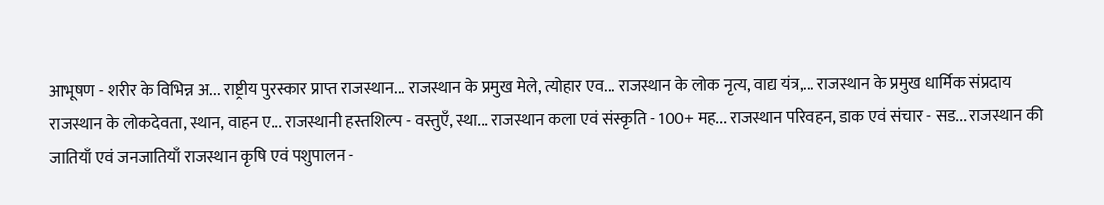आभूषण - शरीर के विभिन्न अ... राष्ट्रीय पुरस्कार प्राप्त राजस्थान... राजस्थान के प्रमुख मेले, त्योहार एव... राजस्थान के लोक नृत्य, वाद्य यंत्र,... राजस्थान के प्रमुख धार्मिक संप्रदाय राजस्थान के लोकदेवता, स्थान, वाहन ए... राजस्थानी हस्तशिल्प - वस्तुएँ, स्था... राजस्थान कला एवं संस्कृति - 100+ मह... राजस्थान परिवहन, डाक एवं संचार - सड... राजस्थान की जातियाँ एवं जनजातियाँ राजस्थान कृषि एवं पशुपालन -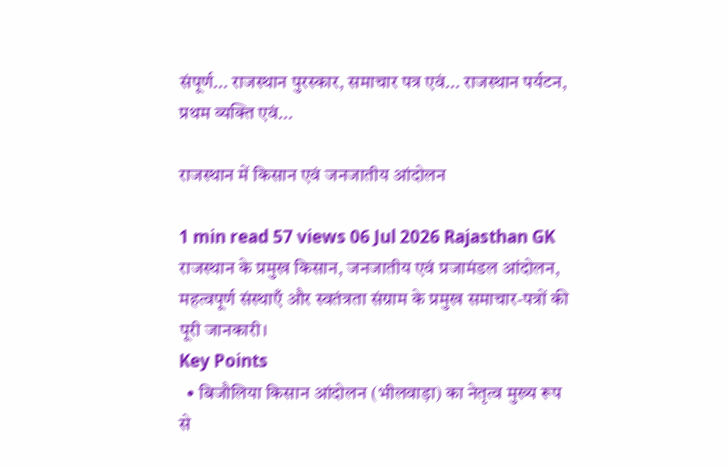संपूर्ण... राजस्थान पुरस्कार, समाचार पत्र एवं... राजस्थान पर्यटन, प्रथम व्यक्ति एवं...

राजस्थान में किसान एवं जनजातीय आंदोलन

1 min read 57 views 06 Jul 2026 Rajasthan GK
राजस्थान के प्रमुख किसान, जनजातीय एवं प्रजामंडल आंदोलन, महत्वपूर्ण संस्थाएँ और स्वतंत्रता संग्राम के प्रमुख समाचार-पत्रों की पूरी जानकारी।
Key Points
  • बिजौलिया किसान आंदोलन (भीलवाड़ा) का नेतृत्व मुख्य रूप से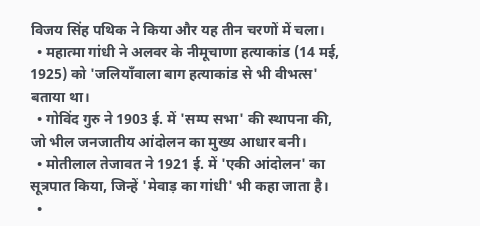विजय सिंह पथिक ने किया और यह तीन चरणों में चला।
  • महात्मा गांधी ने अलवर के नीमूचाणा हत्याकांड (14 मई, 1925) को 'जलियाँवाला बाग हत्याकांड से भी वीभत्स' बताया था।
  • गोविंद गुरु ने 1903 ई. में 'सम्प सभा' की स्थापना की, जो भील जनजातीय आंदोलन का मुख्य आधार बनी।
  • मोतीलाल तेजावत ने 1921 ई. में 'एकी आंदोलन' का सूत्रपात किया, जिन्हें 'मेवाड़ का गांधी' भी कहा जाता है।
  •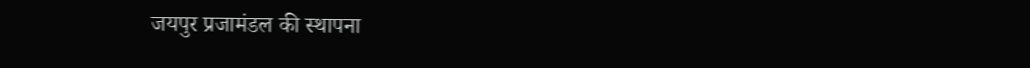जयपुर प्रजामंडल की स्थापना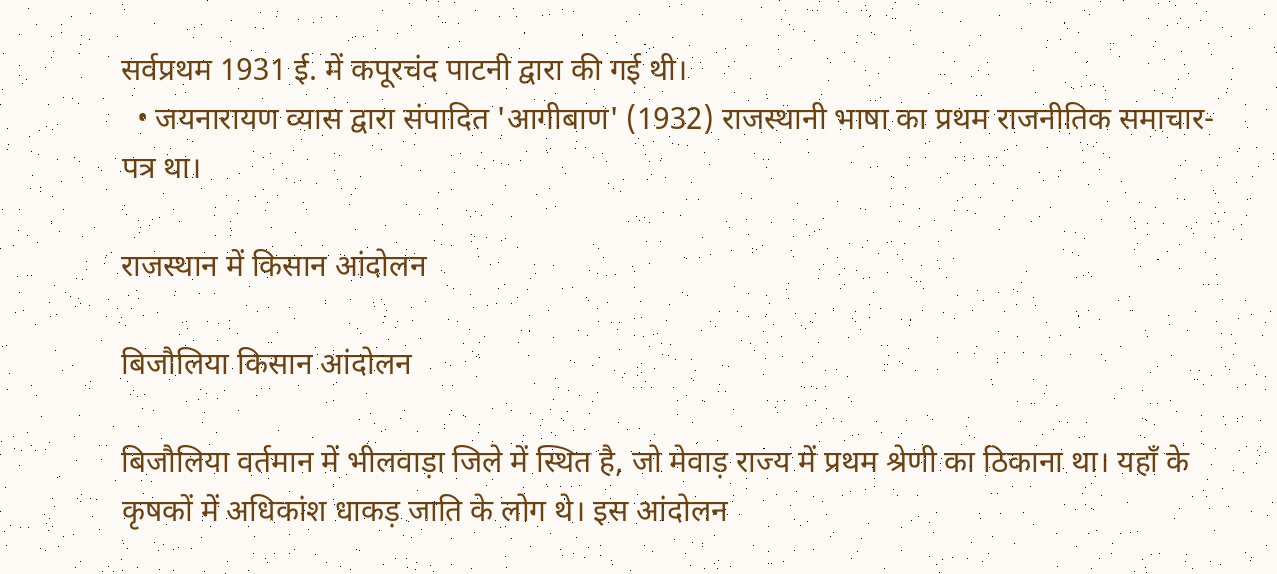सर्वप्रथम 1931 ई. में कपूरचंद पाटनी द्वारा की गई थी।
  • जयनारायण व्यास द्वारा संपादित 'आगीबाण' (1932) राजस्थानी भाषा का प्रथम राजनीतिक समाचार-पत्र था।

राजस्थान में किसान आंदोलन

बिजौलिया किसान आंदोलन

बिजौलिया वर्तमान में भीलवाड़ा जिले में स्थित है, जो मेवाड़ राज्य में प्रथम श्रेणी का ठिकाना था। यहाँ के कृषकों में अधिकांश धाकड़ जाति के लोग थे। इस आंदोलन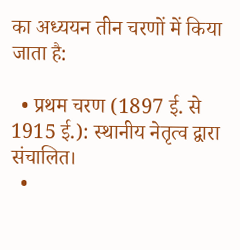का अध्ययन तीन चरणों में किया जाता है:

  • प्रथम चरण (1897 ई. से 1915 ई.): स्थानीय नेतृत्व द्वारा संचालित।
  •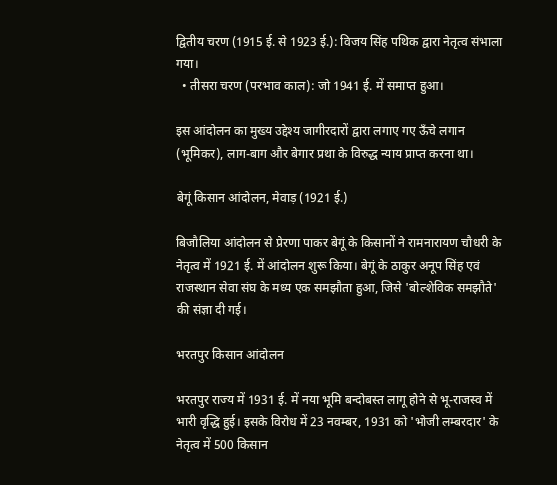द्वितीय चरण (1915 ई. से 1923 ई.): विजय सिंह पथिक द्वारा नेतृत्व संभाला गया।
  • तीसरा चरण (परभाव काल): जो 1941 ई. में समाप्त हुआ।

इस आंदोलन का मुख्य उद्देश्य जागीरदारों द्वारा लगाए गए ऊँचे लगान (भूमिकर), लाग-बाग और बेगार प्रथा के विरुद्ध न्याय प्राप्त करना था।

बेगूं किसान आंदोलन, मेवाड़ (1921 ई.)

बिजौलिया आंदोलन से प्रेरणा पाकर बेगूं के किसानों ने रामनारायण चौधरी के नेतृत्व में 1921 ई. में आंदोलन शुरू किया। बेगूं के ठाकुर अनूप सिंह एवं राजस्थान सेवा संघ के मध्य एक समझौता हुआ, जिसे 'बोल्शेविक समझौते' की संज्ञा दी गई।

भरतपुर किसान आंदोलन

भरतपुर राज्य में 1931 ई. में नया भूमि बन्दोबस्त लागू होने से भू-राजस्व में भारी वृद्धि हुई। इसके विरोध में 23 नवम्बर, 1931 को 'भोजी लम्बरदार' के नेतृत्व में 500 किसान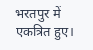भरतपुर में एकत्रित हुए।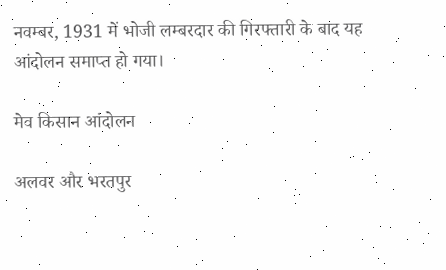नवम्बर, 1931 में भोजी लम्बरदार की गिरफ्तारी के बाद यह आंदोलन समाप्त हो गया।

मेव किसान आंदोलन

अलवर और भरतपुर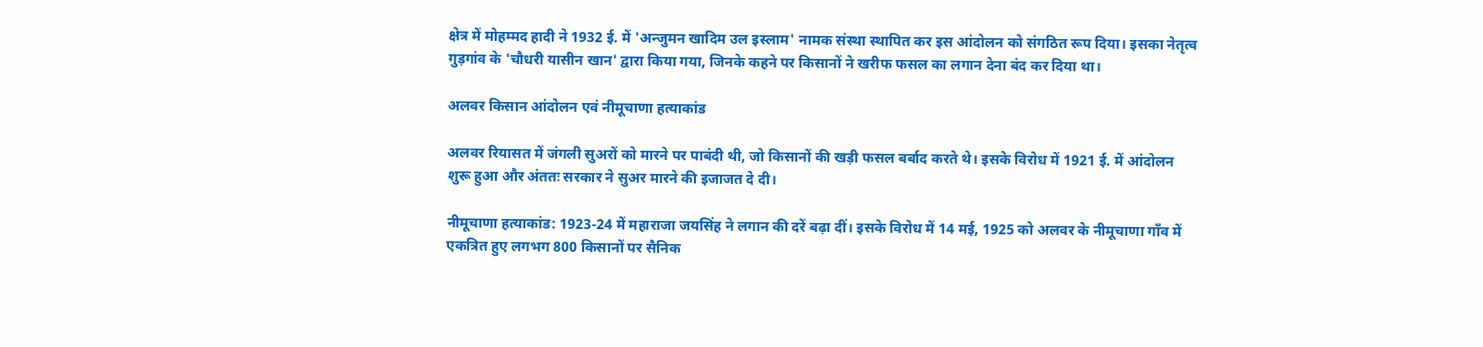क्षेत्र में मोहम्मद हादी ने 1932 ई. में 'अन्जुमन खादिम उल इस्लाम' नामक संस्था स्थापित कर इस आंदोलन को संगठित रूप दिया। इसका नेतृत्व गुड़गांव के 'चौधरी यासीन खान' द्वारा किया गया, जिनके कहने पर किसानों ने खरीफ फसल का लगान देना बंद कर दिया था।

अलवर किसान आंदोलन एवं नीमूचाणा हत्याकांड

अलवर रियासत में जंगली सुअरों को मारने पर पाबंदी थी, जो किसानों की खड़ी फसल बर्बाद करते थे। इसके विरोध में 1921 ई. में आंदोलन शुरू हुआ और अंततः सरकार ने सुअर मारने की इजाजत दे दी।

नीमूचाणा हत्याकांड: 1923-24 में महाराजा जयसिंह ने लगान की दरें बढ़ा दीं। इसके विरोध में 14 मई, 1925 को अलवर के नीमूचाणा गाँव में एकत्रित हुए लगभग 800 किसानों पर सैनिक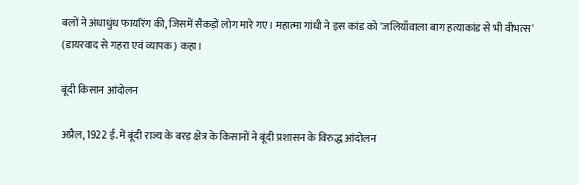बलों ने अंधाधुंध फायरिंग की, जिसमें सैकड़ों लोग मारे गए। महात्मा गांधी ने इस कांड को 'जलियाँवाला बाग हत्याकांड से भी वीभत्स' (डायरवाद से गहरा एवं व्यापक) कहा।

बूंदी किसान आंदोलन

अप्रैल, 1922 ई. में बूंदी राज्य के बरड़ क्षेत्र के किसानों ने बूंदी प्रशासन के विरुद्ध आंदोलन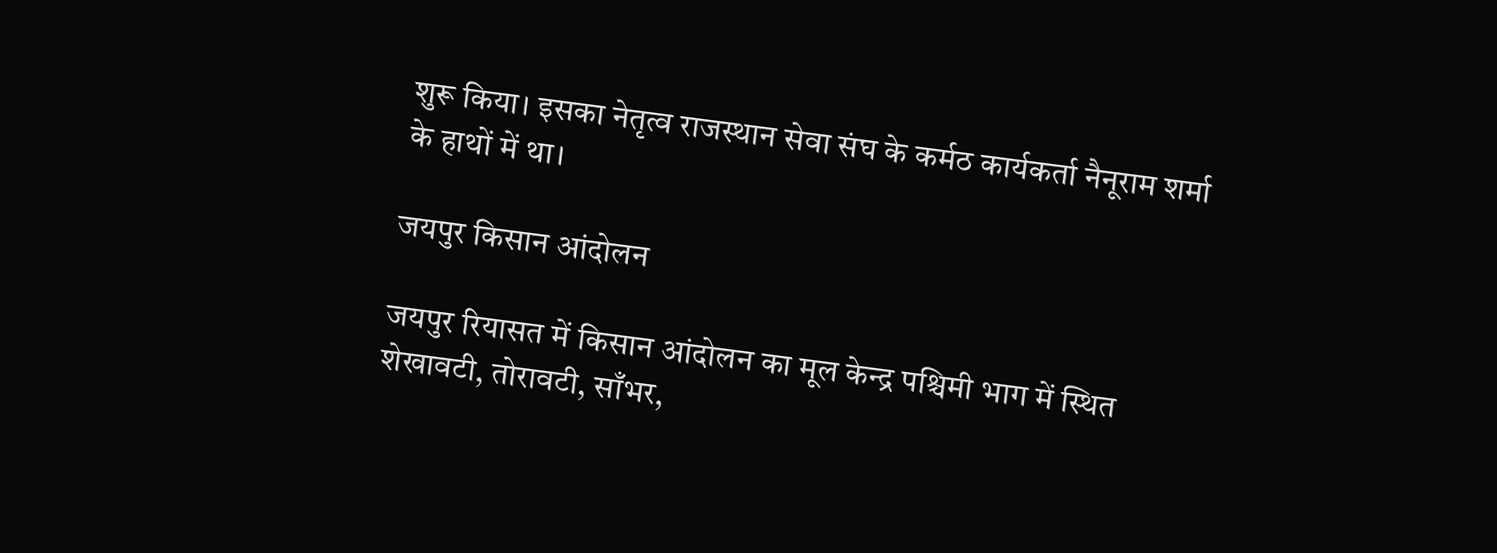शुरू किया। इसका नेतृत्व राजस्थान सेवा संघ के कर्मठ कार्यकर्ता नैनूराम शर्मा के हाथों में था।

जयपुर किसान आंदोलन

जयपुर रियासत में किसान आंदोलन का मूल केन्द्र पश्चिमी भाग में स्थित शेखावटी, तोरावटी, साँभर,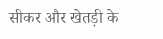सीकर और खेतड़ी के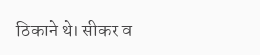ठिकाने थे। सीकर व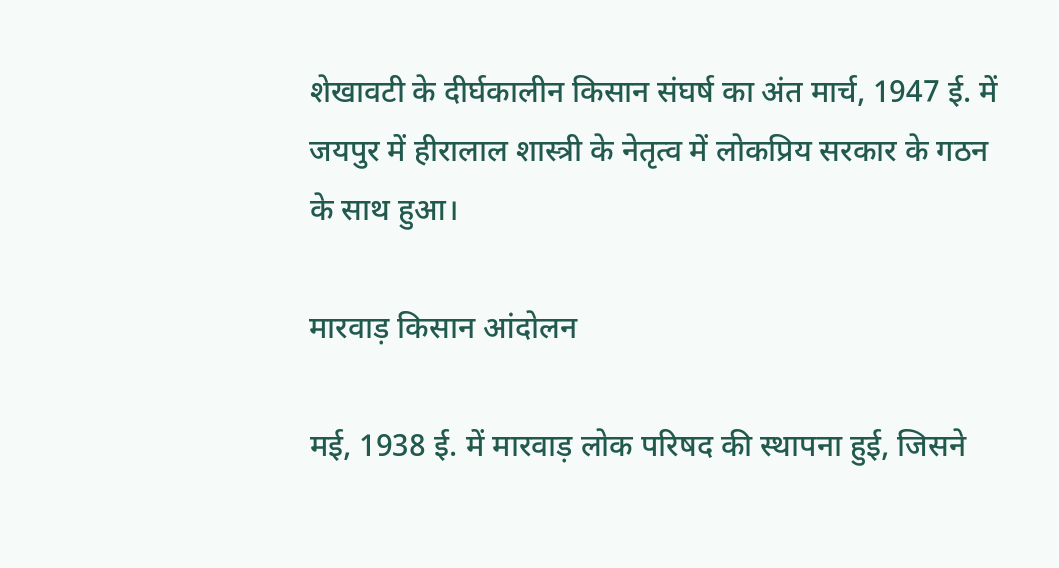शेखावटी के दीर्घकालीन किसान संघर्ष का अंत मार्च, 1947 ई. में जयपुर में हीरालाल शास्त्री के नेतृत्व में लोकप्रिय सरकार के गठन के साथ हुआ।

मारवाड़ किसान आंदोलन

मई, 1938 ई. में मारवाड़ लोक परिषद की स्थापना हुई, जिसने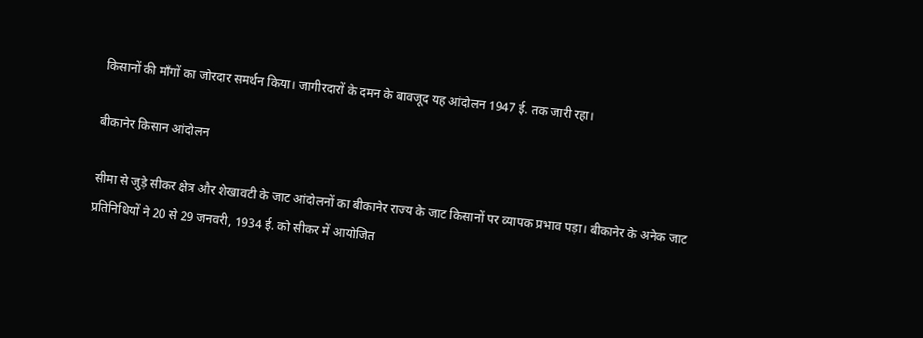किसानों की माँगों का जोरदार समर्थन किया। जागीरदारों के दमन के बावजूद यह आंदोलन 1947 ई. तक जारी रहा।

बीकानेर किसान आंदोलन

सीमा से जुड़े सीकर क्षेत्र और शेखावटी के जाट आंदोलनों का बीकानेर राज्य के जाट किसानों पर व्यापक प्रभाव पड़ा। बीकानेर के अनेक जाट प्रतिनिधियों ने 20 से 29 जनवरी, 1934 ई. को सीकर में आयोजित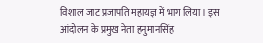विशाल जाट प्रजापति महायज्ञ में भाग लिया। इस आंदोलन के प्रमुख नेता हनुमानसिंह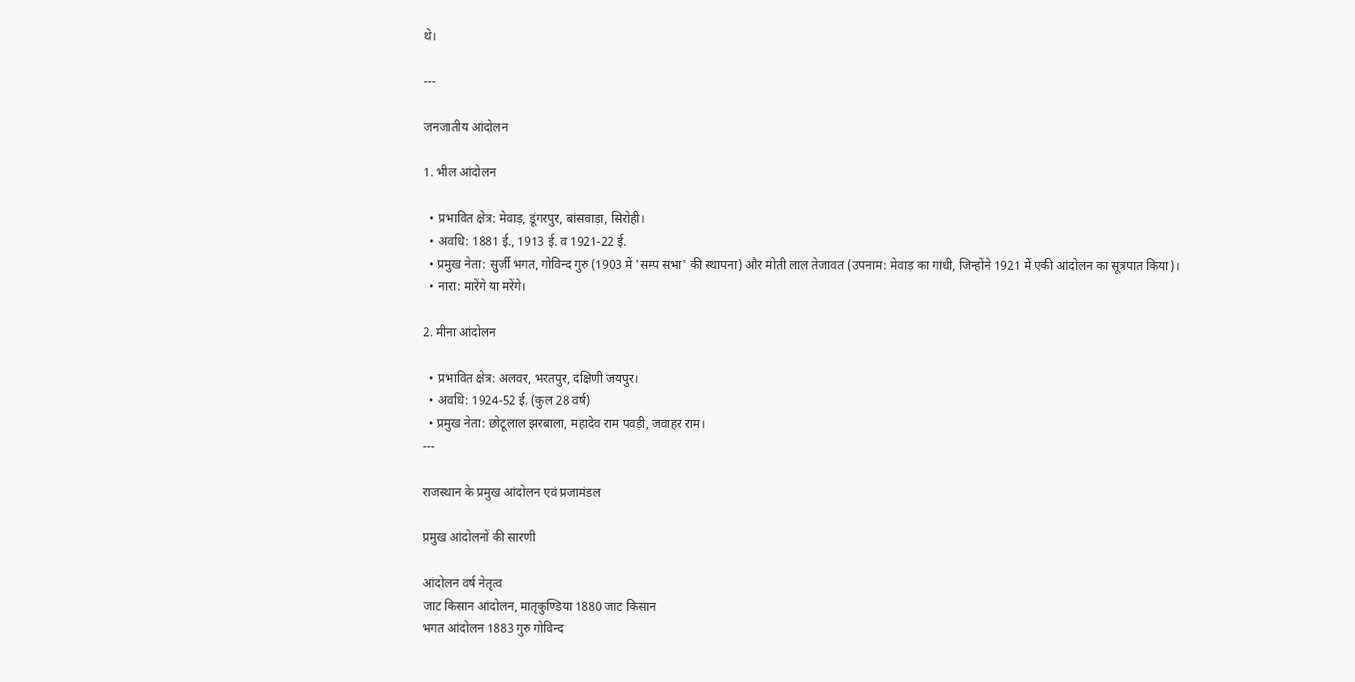थे।

---

जनजातीय आंदोलन

1. भील आंदोलन

  • प्रभावित क्षेत्र: मेवाड़, डूंगरपुर, बांसवाड़ा, सिरोही।
  • अवधि: 1881 ई., 1913 ई. व 1921-22 ई.
  • प्रमुख नेता: सुर्जी भगत, गोविन्द गुरु (1903 में 'सम्प सभा' की स्थापना) और मोती लाल तेजावत (उपनाम: मेवाड़ का गांधी, जिन्होंने 1921 में एकी आंदोलन का सूत्रपात किया)।
  • नारा: मारेंगे या मरेंगे।

2. मीना आंदोलन

  • प्रभावित क्षेत्र: अलवर, भरतपुर, दक्षिणी जयपुर।
  • अवधि: 1924-52 ई. (कुल 28 वर्ष)
  • प्रमुख नेता: छोटूलाल झरबाला, महादेव राम पवड़ी, जवाहर राम।
---

राजस्थान के प्रमुख आंदोलन एवं प्रजामंडल

प्रमुख आंदोलनों की सारणी

आंदोलन वर्ष नेतृत्व
जाट किसान आंदोलन, मातृकुण्डिया 1880 जाट किसान
भगत आंदोलन 1883 गुरु गोविन्द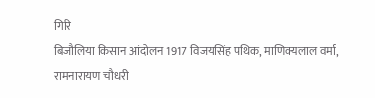गिरि
बिजौलिया किसान आंदोलन 1917 विजयसिंह पथिक, माणिक्यलाल वर्मा, रामनारायण चौधरी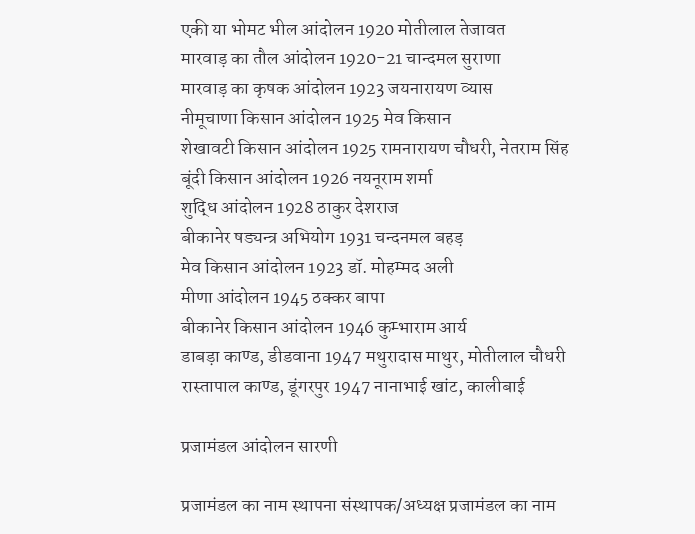एकी या भोमट भील आंदोलन 1920 मोतीलाल तेजावत
मारवाड़ का तौल आंदोलन 1920-21 चान्दमल सुराणा
मारवाड़ का कृषक आंदोलन 1923 जयनारायण व्यास
नीमूचाणा किसान आंदोलन 1925 मेव किसान
शेखावटी किसान आंदोलन 1925 रामनारायण चौधरी, नेतराम सिंह
बूंदी किसान आंदोलन 1926 नयनूराम शर्मा
शुद्धि आंदोलन 1928 ठाकुर देशराज
बीकानेर षड्यन्त्र अभियोग 1931 चन्दनमल बहड़
मेव किसान आंदोलन 1923 डॉ. मोहम्मद अली
मीणा आंदोलन 1945 ठक्कर बापा
बीकानेर किसान आंदोलन 1946 कुम्भाराम आर्य
डाबड़ा काण्ड, डीडवाना 1947 मथुरादास माथुर, मोतीलाल चौधरी
रास्तापाल काण्ड, डूंगरपुर 1947 नानाभाई खांट, कालीबाई

प्रजामंडल आंदोलन सारणी

प्रजामंडल का नाम स्थापना संस्थापक/अध्यक्ष प्रजामंडल का नाम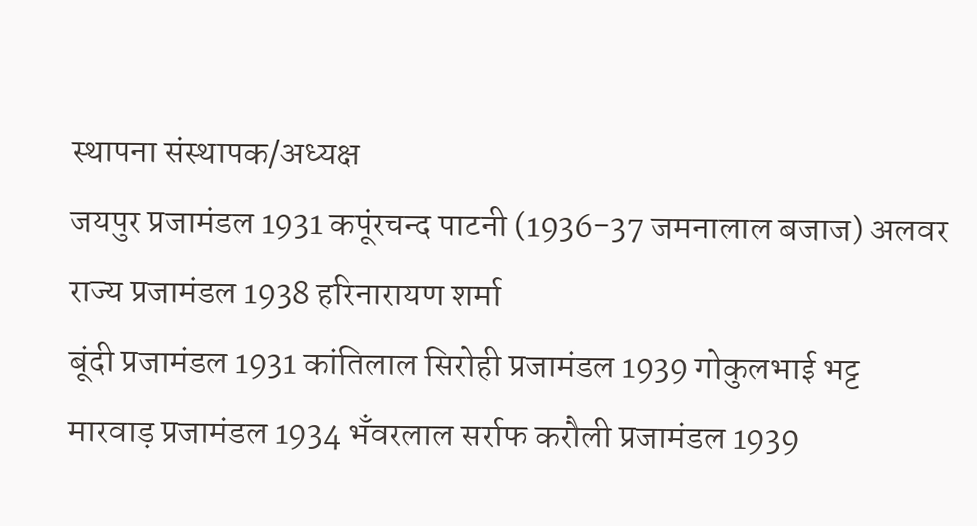स्थापना संस्थापक/अध्यक्ष
जयपुर प्रजामंडल 1931 कपूंरचन्द पाटनी (1936-37 जमनालाल बजाज) अलवर राज्य प्रजामंडल 1938 हरिनारायण शर्मा
बूंदी प्रजामंडल 1931 कांतिलाल सिरोही प्रजामंडल 1939 गोकुलभाई भट्ट
मारवाड़ प्रजामंडल 1934 भँवरलाल सर्राफ करौली प्रजामंडल 1939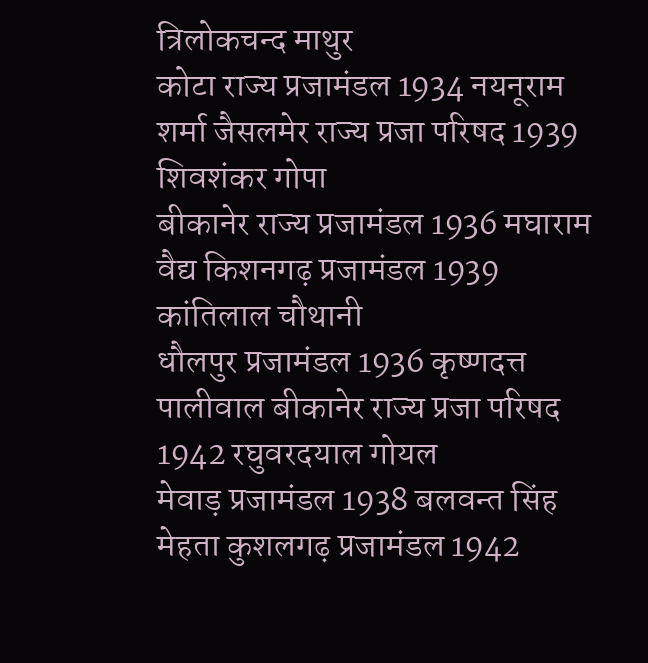त्रिलोकचन्द माथुर
कोटा राज्य प्रजामंडल 1934 नयनूराम शर्मा जैसलमेर राज्य प्रजा परिषद 1939 शिवशंकर गोपा
बीकानेर राज्य प्रजामंडल 1936 मघाराम वैद्य किशनगढ़ प्रजामंडल 1939 कांतिलाल चौथानी
धौलपुर प्रजामंडल 1936 कृष्णदत्त पालीवाल बीकानेर राज्य प्रजा परिषद 1942 रघुवरदयाल गोयल
मेवाड़ प्रजामंडल 1938 बलवन्त सिंह मेहता कुशलगढ़ प्रजामंडल 1942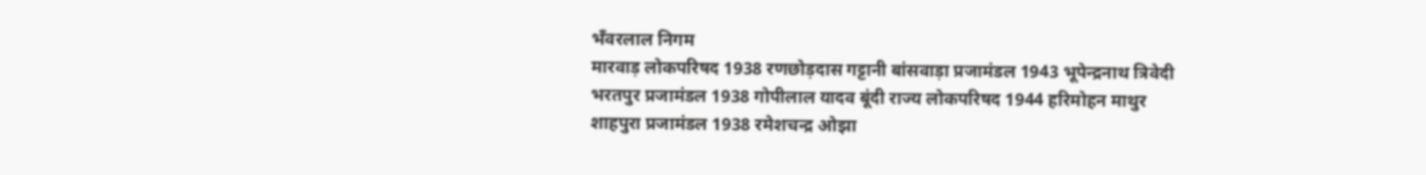भँवरलाल निगम
मारवाड़ लोकपरिषद 1938 रणछोड़दास गट्टानी बांसवाड़ा प्रजामंडल 1943 भूपेन्द्रनाथ त्रिवेदी
भरतपुर प्रजामंडल 1938 गोपीलाल यादव बूंदी राज्य लोकपरिषद 1944 हरिमोहन माथुर
शाहपुरा प्रजामंडल 1938 रमेशचन्द्र ओझा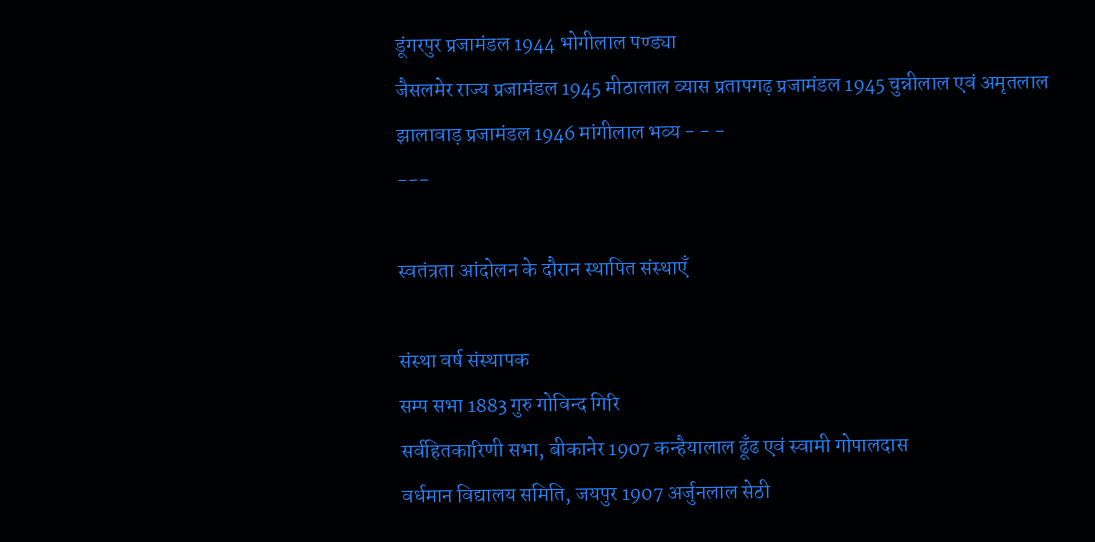डूंगरपुर प्रजामंडल 1944 भोगीलाल पण्ड्या
जैसलमेर राज्य प्रजामंडल 1945 मीठालाल व्यास प्रतापगढ़ प्रजामंडल 1945 चुन्नीलाल एवं अमृतलाल
झालावाड़ प्रजामंडल 1946 मांगीलाल भव्य - - -
---

स्वतंत्रता आंदोलन के दौरान स्थापित संस्थाएँ

संस्था वर्ष संस्थापक
सम्प सभा 1883 गुरु गोविन्द गिरि
सर्वहितकारिणी सभा, बीकानेर 1907 कन्हैयालाल ढूँढ एवं स्वामी गोपालदास
वर्धमान विद्यालय समिति, जयपुर 1907 अर्जुनलाल सेठी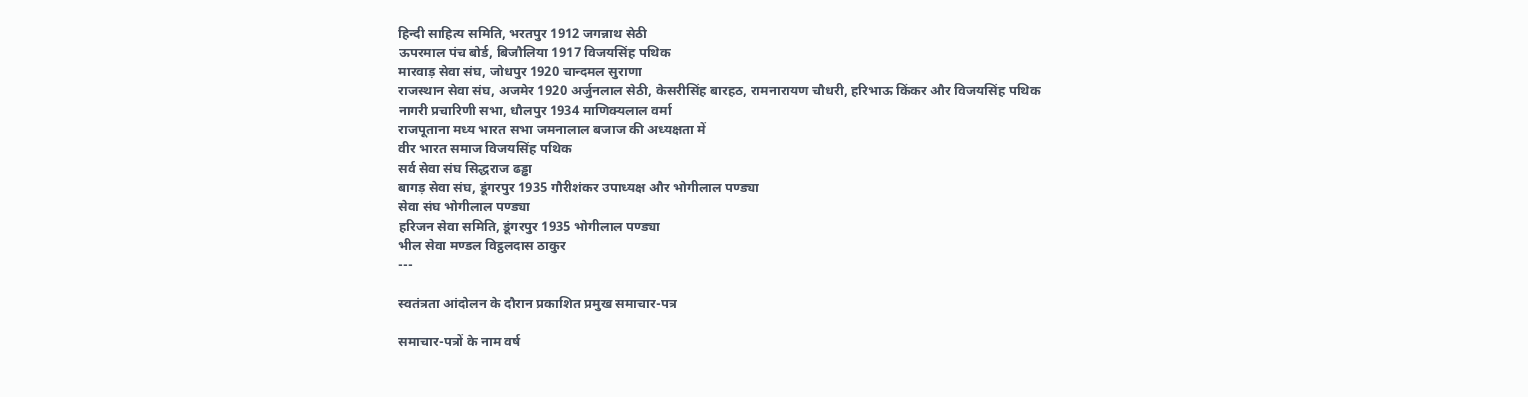हिन्दी साहित्य समिति, भरतपुर 1912 जगन्नाथ सेठी
ऊपरमाल पंच बोर्ड, बिजौलिया 1917 विजयसिंह पथिक
मारवाड़ सेवा संघ, जोधपुर 1920 चान्दमल सुराणा
राजस्थान सेवा संघ, अजमेर 1920 अर्जुनलाल सेठी, केसरीसिंह बारहठ, रामनारायण चौधरी, हरिभाऊ किंकर और विजयसिंह पथिक
नागरी प्रचारिणी सभा, धौलपुर 1934 माणिक्यलाल वर्मा
राजपूताना मध्य भारत सभा जमनालाल बजाज की अध्यक्षता में
वीर भारत समाज विजयसिंह पथिक
सर्व सेवा संघ सिद्धराज ढड्ढा
बागड़ सेवा संघ, डूंगरपुर 1935 गौरीशंकर उपाध्यक्ष और भोगीलाल पण्ड्या
सेवा संघ भोगीलाल पण्ड्या
हरिजन सेवा समिति, डूंगरपुर 1935 भोगीलाल पण्ड्या
भील सेवा मण्डल विट्ठलदास ठाकुर
---

स्वतंत्रता आंदोलन के दौरान प्रकाशित प्रमुख समाचार-पत्र

समाचार-पत्रों के नाम वर्ष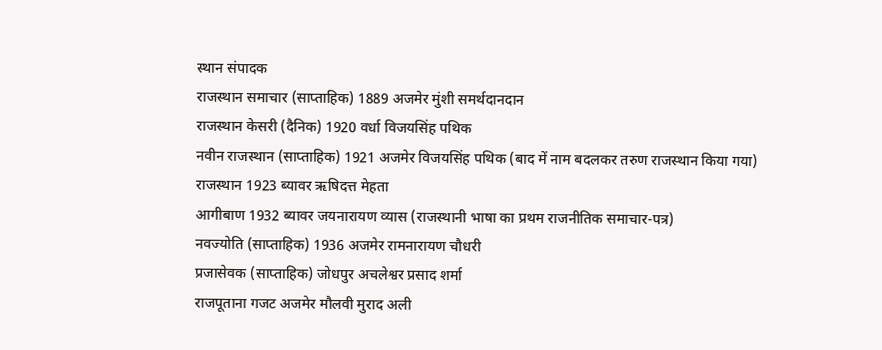स्थान संपादक
राजस्थान समाचार (साप्ताहिक) 1889 अजमेर मुंशी समर्थदानदान
राजस्थान केसरी (दैनिक) 1920 वर्धा विजयसिंह पथिक
नवीन राजस्थान (साप्ताहिक) 1921 अजमेर विजयसिंह पथिक (बाद में नाम बदलकर तरुण राजस्थान किया गया)
राजस्थान 1923 ब्यावर ऋषिदत्त मेहता
आगीबाण 1932 ब्यावर जयनारायण व्यास (राजस्थानी भाषा का प्रथम राजनीतिक समाचार-पत्र)
नवज्योति (साप्ताहिक) 1936 अजमेर रामनारायण चौधरी
प्रजासेवक (साप्ताहिक) जोधपुर अचलेश्वर प्रसाद शर्मा
राजपूताना गजट अजमेर मौलवी मुराद अली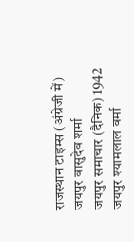राजस्थान टाइम्स (अंग्रेजी में) जयपुर वासुदेव शर्मा
जयपुर समाचार (दैनिक) 1942 जयपुर श्यामलाल वर्मा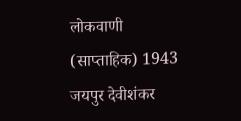लोकवाणी (साप्ताहिक) 1943 जयपुर देवीशंकर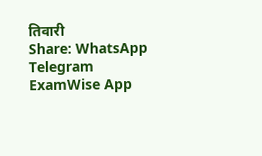तिवारी
Share: WhatsApp Telegram
ExamWise App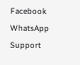Facebook WhatsApp Support